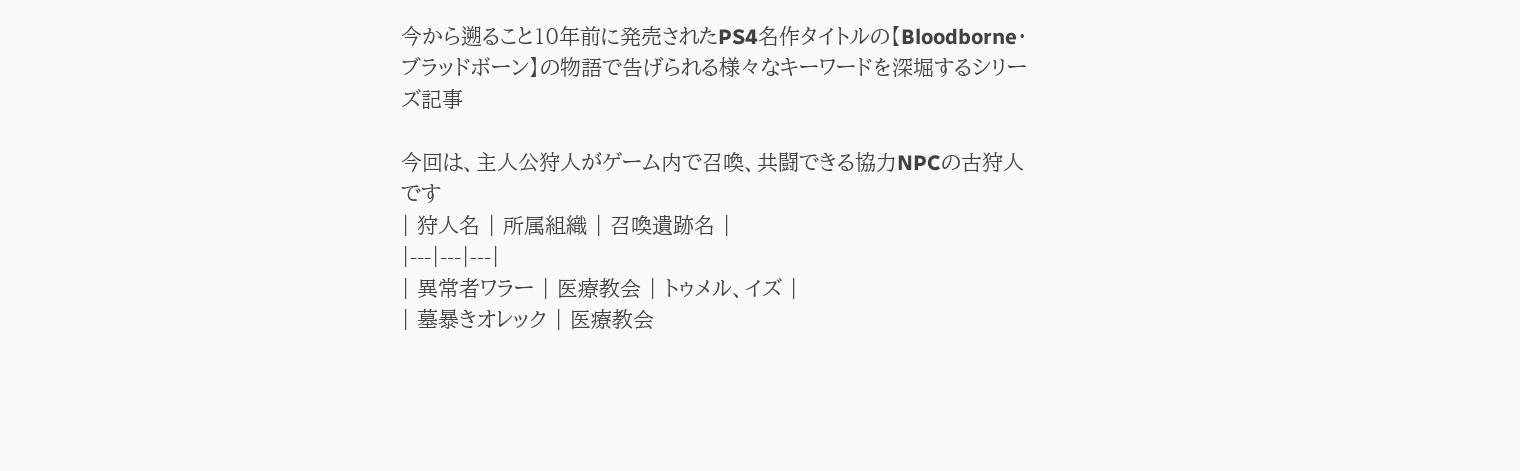今から遡ること10年前に発売されたPS4名作タイトルの【Bloodborne・ブラッドボーン】の物語で告げられる様々なキーワードを深堀するシリーズ記事

今回は、主人公狩人がゲーム内で召喚、共闘できる協力NPCの古狩人です
| 狩人名 | 所属組織 | 召喚遺跡名 |
|---|---|---|
| 異常者ワラー | 医療教会 | トゥメル、イズ |
| 墓暴きオレック | 医療教会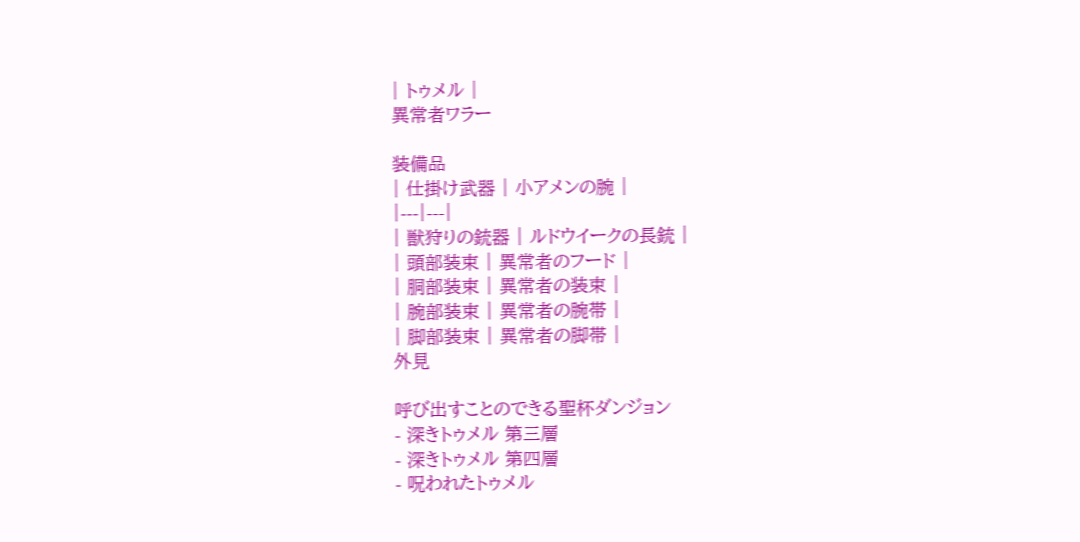| トゥメル |
異常者ワラー

装備品
| 仕掛け武器 | 小アメンの腕 |
|---|---|
| 獣狩りの銃器 | ルドウイークの長銃 |
| 頭部装束 | 異常者のフード |
| 胴部装束 | 異常者の装束 |
| 腕部装束 | 異常者の腕帯 |
| 脚部装束 | 異常者の脚帯 |
外見

呼び出すことのできる聖杯ダンジョン
- 深きトゥメル 第三層
- 深きトゥメル 第四層
- 呪われたトゥメル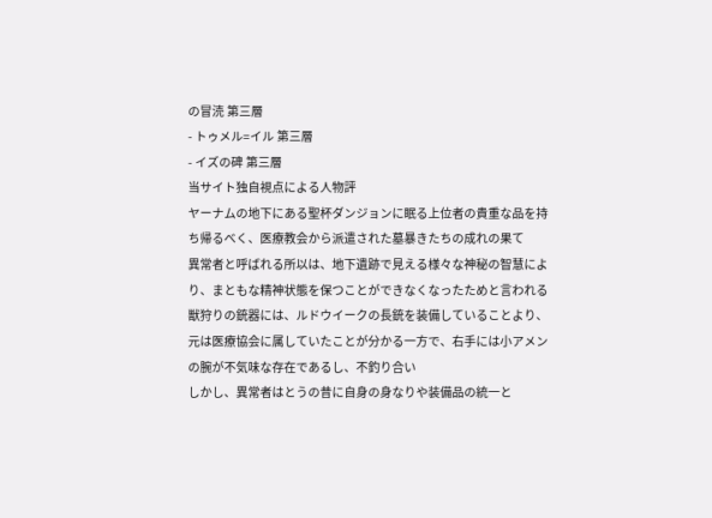の冒涜 第三層
- トゥメル=イル 第三層
- イズの碑 第三層
当サイト独自視点による人物評
ヤーナムの地下にある聖杯ダンジョンに眠る上位者の貴重な品を持ち帰るべく、医療教会から派遣された墓暴きたちの成れの果て
異常者と呼ばれる所以は、地下遺跡で見える様々な神秘の智慧により、まともな精神状態を保つことができなくなったためと言われる
獣狩りの銃器には、ルドウイークの長銃を装備していることより、元は医療協会に属していたことが分かる一方で、右手には小アメンの腕が不気味な存在であるし、不釣り合い
しかし、異常者はとうの昔に自身の身なりや装備品の統一と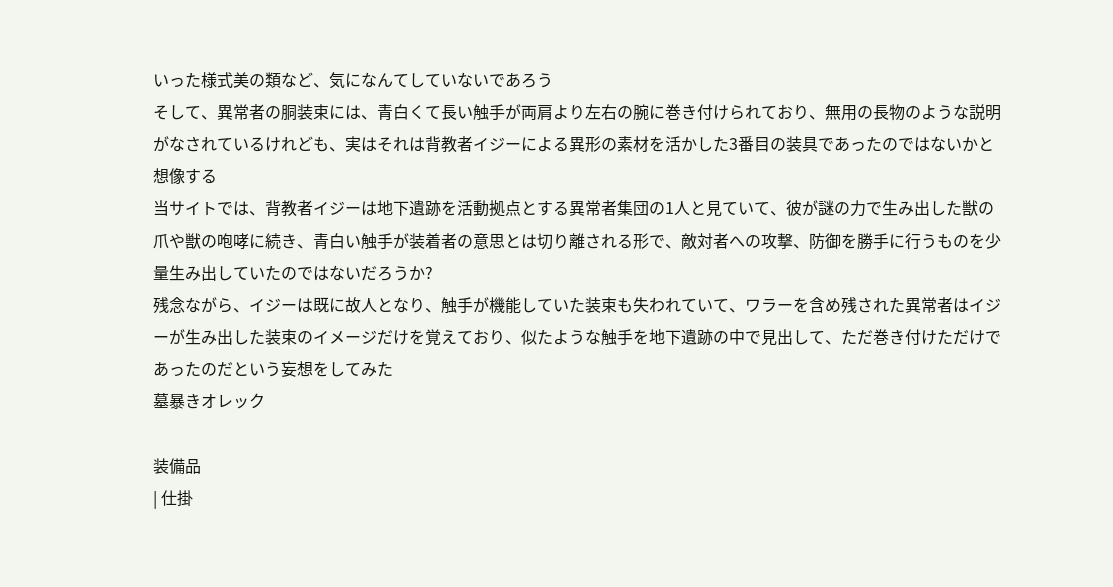いった様式美の類など、気になんてしていないであろう
そして、異常者の胴装束には、青白くて長い触手が両肩より左右の腕に巻き付けられており、無用の長物のような説明がなされているけれども、実はそれは背教者イジーによる異形の素材を活かした3番目の装具であったのではないかと想像する
当サイトでは、背教者イジーは地下遺跡を活動拠点とする異常者集団の1人と見ていて、彼が謎の力で生み出した獣の爪や獣の咆哮に続き、青白い触手が装着者の意思とは切り離される形で、敵対者への攻撃、防御を勝手に行うものを少量生み出していたのではないだろうか?
残念ながら、イジーは既に故人となり、触手が機能していた装束も失われていて、ワラーを含め残された異常者はイジーが生み出した装束のイメージだけを覚えており、似たような触手を地下遺跡の中で見出して、ただ巻き付けただけであったのだという妄想をしてみた
墓暴きオレック

装備品
| 仕掛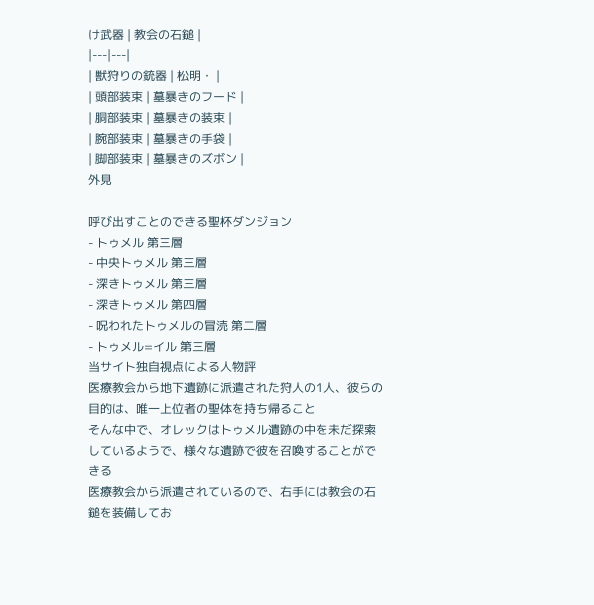け武器 | 教会の石鎚 |
|---|---|
| 獣狩りの銃器 | 松明・ |
| 頭部装束 | 墓暴きのフード |
| 胴部装束 | 墓暴きの装束 |
| 腕部装束 | 墓暴きの手袋 |
| 脚部装束 | 墓暴きのズボン |
外見

呼び出すことのできる聖杯ダンジョン
- トゥメル 第三層
- 中央トゥメル 第三層
- 深きトゥメル 第三層
- 深きトゥメル 第四層
- 呪われたトゥメルの冒涜 第二層
- トゥメル=イル 第三層
当サイト独自視点による人物評
医療教会から地下遺跡に派遣された狩人の1人、彼らの目的は、唯一上位者の聖体を持ち帰ること
そんな中で、オレックはトゥメル遺跡の中を未だ探索しているようで、様々な遺跡で彼を召喚することができる
医療教会から派遣されているので、右手には教会の石鎚を装備してお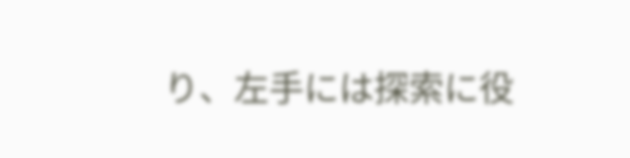り、左手には探索に役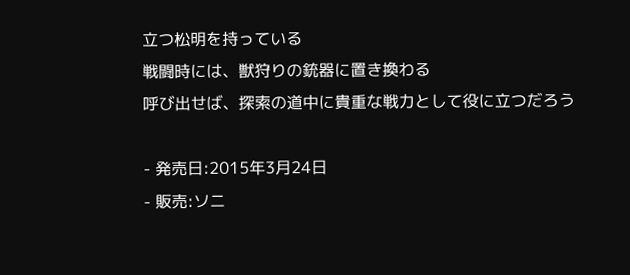立つ松明を持っている
戦闘時には、獣狩りの銃器に置き換わる
呼び出せば、探索の道中に貴重な戦力として役に立つだろう

- 発売日:2015年3月24日
- 販売:ソニ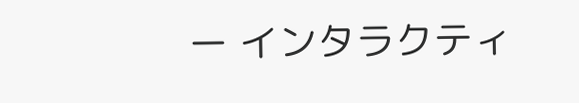ー インタラクティ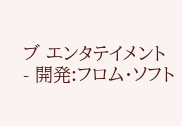ブ エンタテイメント
- 開発:フロム・ソフト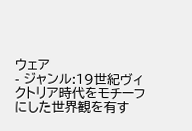ウェア
- ジャンル:19世紀ヴィクトリア時代をモチーフにした世界観を有す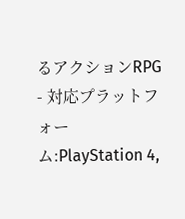るアクションRPG
- 対応プラットフォーム:PlayStation 4,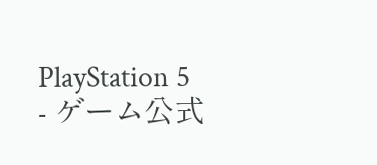PlayStation 5
- ゲーム公式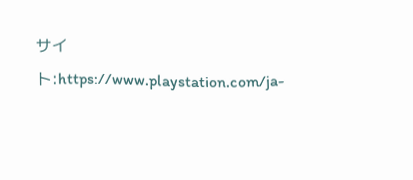サイト:https://www.playstation.com/ja-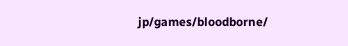jp/games/bloodborne/